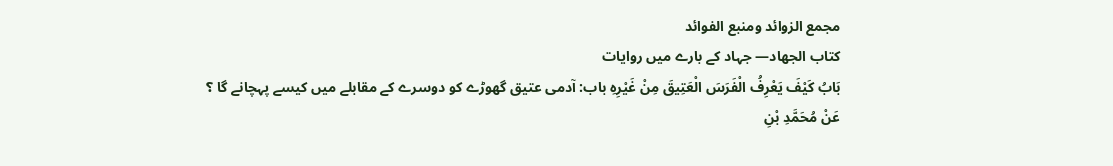مجمع الزوائد ومنبع الفوائد
كتاب الجهاد— جہاد کے بارے میں روایات
بَابُ كَيْفَ يَعْرِفُ الْفَرَسَ الْعَتِيقَ مِنْ غَيْرِهِ باب: آدمی عتیق گھوڑے کو دوسرے کے مقابلے میں کیسے پہچانے گا ؟
عَنْ مُحَمَّدِ بْنِ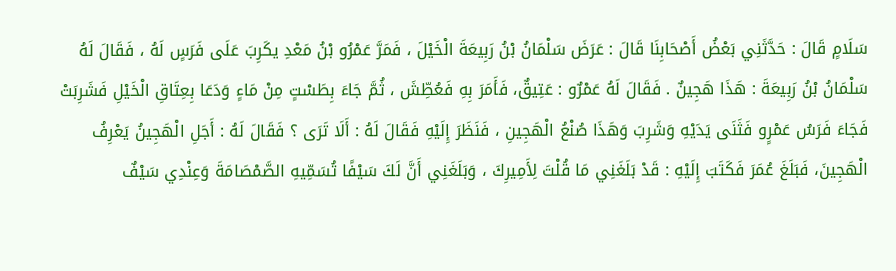سَلَامٍ قَالَ : حَدَّثَنِي بَعْضُ أَصْحَابِنَا قَالَ : عَرَضَ سَلْمَانُ بْنُ رَبِيعَةَ الْخَيْلَ ، فَمَرَّ عَمْرُو بْنُ مَعْدِ يكَرِبَ عَلَى فَرَسٍ لَهُ ، فَقَالَ لَهُ سَلْمَانُ بْنُ رَبِيعَةَ : هَذَا هَجِينٌ . فَقَالَ لَهُ عَمْرٌو : عَتِيقٌ، فَأَمَرَ بِهِ فَعُطِّشَ ، ثُمَّ جَاءَ بِطَسْتٍ مِنْ مَاءٍ وَدَعَا بِعِتَاقِ الْخَيْلِ فَشَرِبَتْ فَجَاءَ فَرَسُ عَمْرٍو فَثَنَى يَدَيْهِ وَشَرِبَ وَهَذَا صُنْعُ الْهَجِينِ ، فَنَظَرَ إِلَيْهِ فَقَالَ لَهُ : أَلَا تَرَى ؟ فَقَالَ لَهُ : أَجَلِ الْهَجِينُ يَعْرِفُ الْهَجِينَ، فَبَلَغَ عُمَرَ فَكَتَبَ إِلَيْهِ : قَدْ بَلَغَنِي مَا قُلْتَ لِأَمِيرِكَ ، وَبَلَغَنِي أَنَّ لَكَ سَيْفًا تُسَمِّيهِ الصَّمْصَامَةَ وَعِنْدِي سَيْفٌ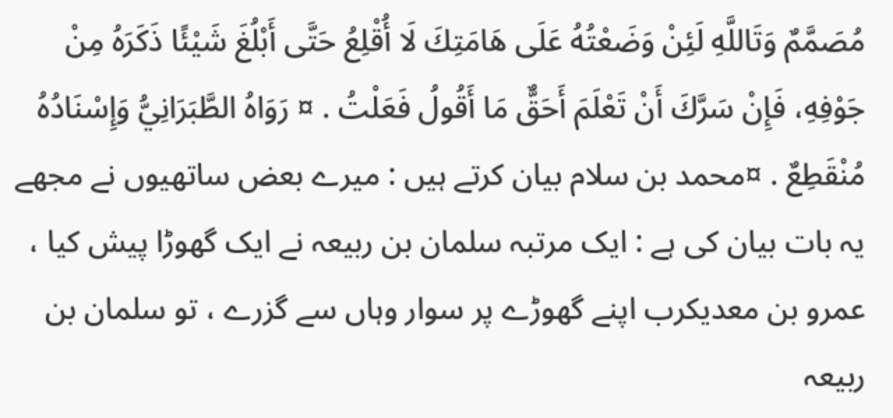مُصَمَّمٌ وَتَاللَّهِ لَئِنْ وَضَعْتُهُ عَلَى هَامَتِكَ لَا أُقْلِعُ حَتَّى أَبْلُغَ شَيْئًا ذَكَرَهُ مِنْ جَوْفِهِ، فَإِنْ سَرَّكَ أَنْ تَعْلَمَ أَحَقٌّ مَا أَقُولُ فَعَلْتُ . ¤ رَوَاهُ الطَّبَرَانِيُّ وَإِسْنَادُهُ مُنْقَطِعٌ . ¤محمد بن سلام بیان کرتے ہیں : میرے بعض ساتھیوں نے مجھے یہ بات بیان کی ہے : ایک مرتبہ سلمان بن ربیعہ نے ایک گھوڑا پیش کیا ، عمرو بن معدیکرب اپنے گھوڑے پر سوار وہاں سے گزرے ، تو سلمان بن ربیعہ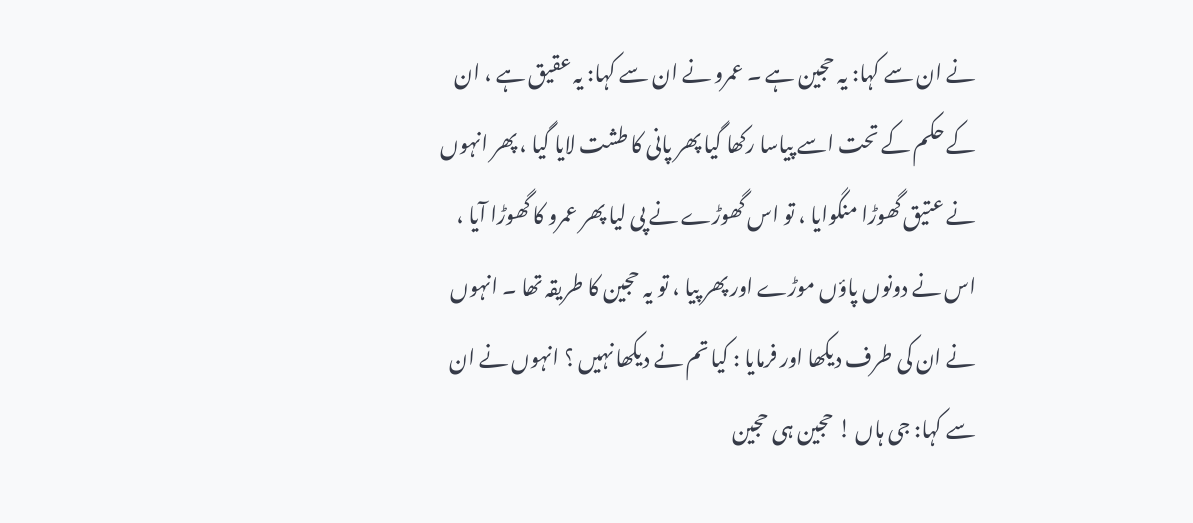نے ان سے کہا: یہ حجین ہے ۔ عمرو نے ان سے کہا: یہ عقیق ہے ، ان کے حکم کے تحت اسے پیاسا رکھا گیا پھر پانی کا طشت لایا گیا ، پھر انہوں نے عتیق گھوڑا منگوایا ، تو اس گھوڑے نے پی لیا پھر عمرو کا گھوڑا آیا ، اس نے دونوں پاؤں موڑے اور پھر پیا ، تو یہ حجین کا طریقہ تھا ۔ انہوں نے ان کی طرف دیکھا اور فرمایا : کیا تم نے دیکھا نہیں ؟ انہوں نے ان سے کہا: جی ہاں ! حجین ہی حجین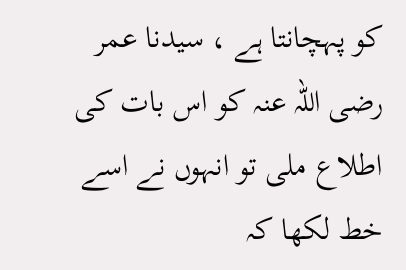کو پہچانتا ہے ، سیدنا عمر رضی اللہ عنہ کو اس بات کی اطلاع ملی تو انہوں نے اسے خط لکھا کہ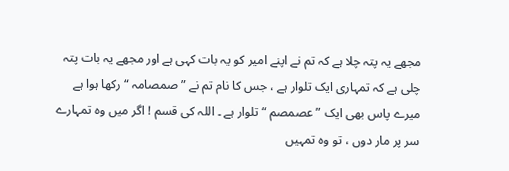مجھے یہ پتہ چلا ہے کہ تم نے اپنے امیر کو یہ بات کہی ہے اور مجھے یہ بات پتہ چلی ہے کہ تمہاری ایک تلوار ہے ، جس کا نام تم نے ” صمصامہ “ رکھا ہوا ہے میرے پاس بھی ایک ” عصمصم “ تلوار ہے ۔ اللہ کی قسم ! اگر میں وہ تمہارے سر پر مار دوں ، تو وہ تمہیں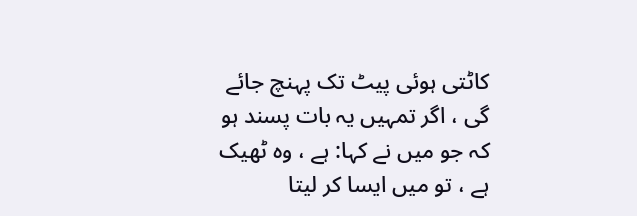کاٹتی ہوئی پیٹ تک پہنچ جائے گی ، اگر تمہیں یہ بات پسند ہو کہ جو میں نے کہا: ہے ، وہ ٹھیک ہے ، تو میں ایسا کر لیتا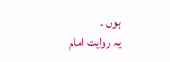ہوں ۔
یہ روایت امام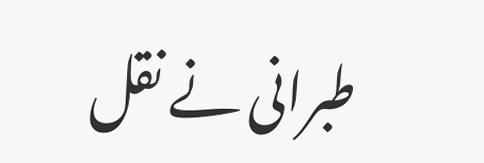طبرانی نے نقل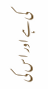کی ہے اور اس کی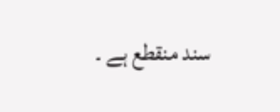سند منقطع ہے ۔